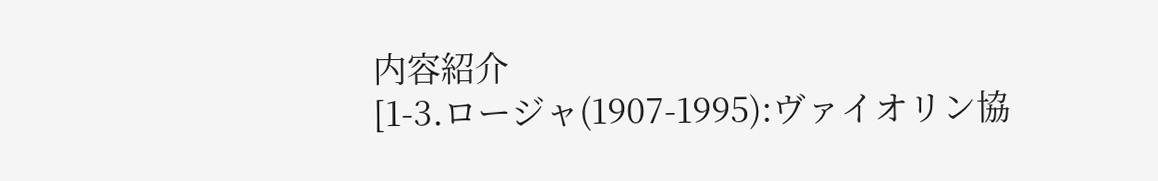内容紹介
[1-3.ロージャ(1907-1995):ヴァイオリン協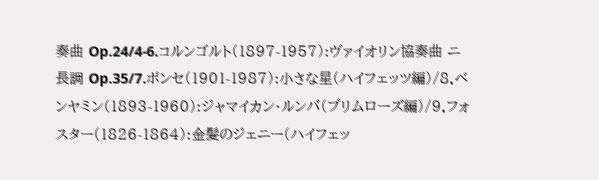奏曲 Op.24/4-6.コルンゴルト(1897-1957):ヴァイオリン協奏曲 ニ長調 Op.35/7.ポンセ(1901-1987):小さな星(ハイフェッツ編)/8.ベンヤミン(1893-1960):ジャマイカン・ルンバ(プリムローズ編)/9.フォスター(1826-1864):金髪のジェニー(ハイフェッ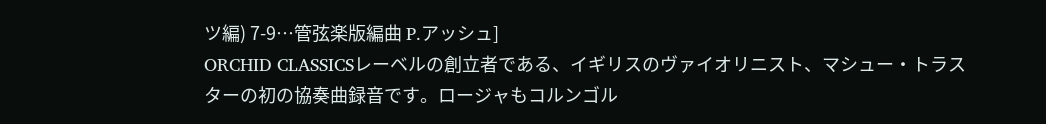ツ編) 7-9…管弦楽版編曲 P.アッシュ]
ORCHID CLASSICSレーベルの創立者である、イギリスのヴァイオリニスト、マシュー・トラスターの初の協奏曲録音です。ロージャもコルンゴル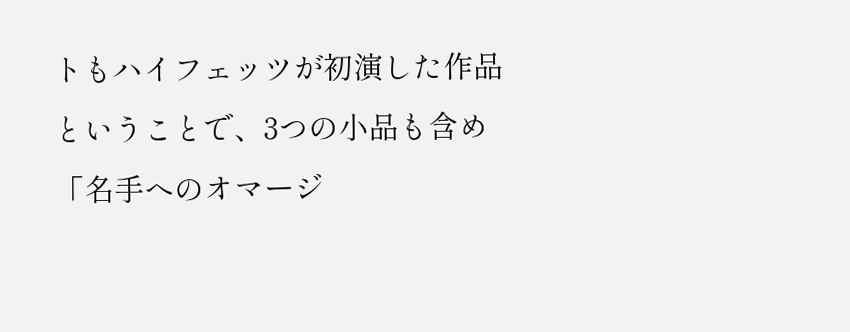トもハイフェッツが初演した作品ということで、3つの小品も含め「名手へのオマージ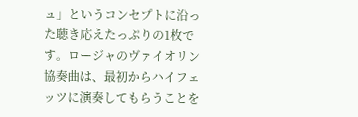ュ」というコンセプトに沿った聴き応えたっぷりの1枚です。ロージャのヴァイオリン協奏曲は、最初からハイフェッツに演奏してもらうことを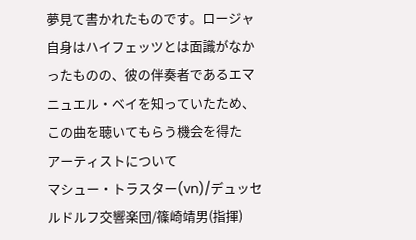夢見て書かれたものです。ロージャ自身はハイフェッツとは面識がなかったものの、彼の伴奏者であるエマニュエル・ベイを知っていたため、この曲を聴いてもらう機会を得た
アーティストについて
マシュー・トラスター(vn)/デュッセルドルフ交響楽団/篠崎靖男(指揮)